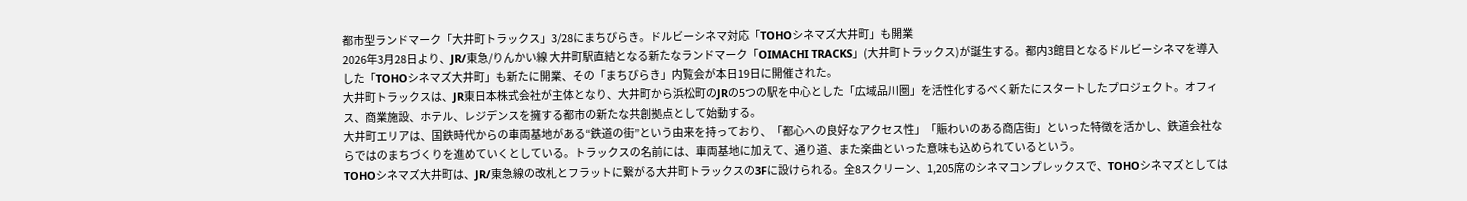都市型ランドマーク「大井町トラックス」3/28にまちびらき。ドルビーシネマ対応「TOHOシネマズ大井町」も開業
2026年3月28日より、JR/東急/りんかい線 大井町駅直結となる新たなランドマーク「OIMACHI TRACKS」(大井町トラックス)が誕生する。都内3館目となるドルビーシネマを導入した「TOHOシネマズ大井町」も新たに開業、その「まちびらき」内覧会が本日19日に開催された。
大井町トラックスは、JR東日本株式会社が主体となり、大井町から浜松町のJRの5つの駅を中心とした「広域品川圏」を活性化するべく新たにスタートしたプロジェクト。オフィス、商業施設、ホテル、レジデンスを擁する都市の新たな共創拠点として始動する。
大井町エリアは、国鉄時代からの車両基地がある“鉄道の街”という由来を持っており、「都心への良好なアクセス性」「賑わいのある商店街」といった特徴を活かし、鉄道会社ならではのまちづくりを進めていくとしている。トラックスの名前には、車両基地に加えて、通り道、また楽曲といった意味も込められているという。
TOHOシネマズ大井町は、JR/東急線の改札とフラットに繋がる大井町トラックスの3Fに設けられる。全8スクリーン、1,205席のシネマコンプレックスで、TOHOシネマズとしては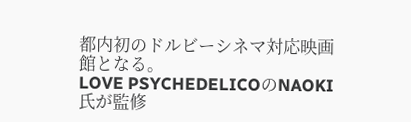都内初のドルビーシネマ対応映画館となる。
LOVE PSYCHEDELICOのNAOKI氏が監修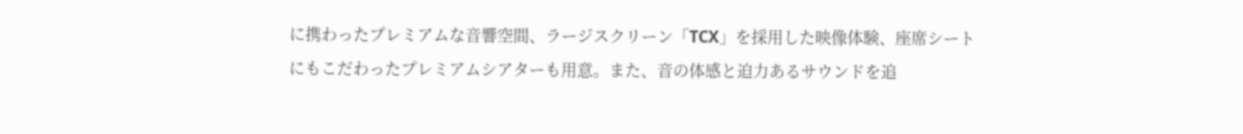に携わったプレミアムな音響空間、ラージスクリーン「TCX」を採用した映像体験、座席シートにもこだわったプレミアムシアターも用意。また、音の体感と迫力あるサウンドを追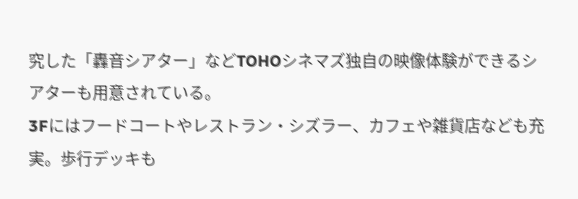究した「轟音シアター」などTOHOシネマズ独自の映像体験ができるシアターも用意されている。
3Fにはフードコートやレストラン・シズラー、カフェや雑貨店なども充実。歩行デッキも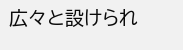広々と設けられ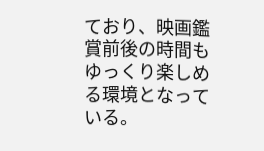ており、映画鑑賞前後の時間もゆっくり楽しめる環境となっている。